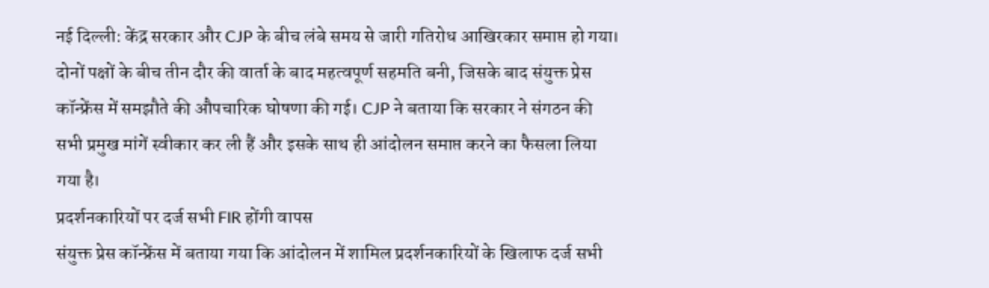नई दिल्ली: केंद्र सरकार और CJP के बीच लंबे समय से जारी गतिरोध आखिरकार समाप्त हो गया। दोनों पक्षों के बीच तीन दौर की वार्ता के बाद महत्वपूर्ण सहमति बनी, जिसके बाद संयुक्त प्रेस कॉन्फ्रेंस में समझौते की औपचारिक घोषणा की गई। CJP ने बताया कि सरकार ने संगठन की सभी प्रमुख मांगें स्वीकार कर ली हैं और इसके साथ ही आंदोलन समाप्त करने का फैसला लिया गया है।
प्रदर्शनकारियों पर दर्ज सभी FIR होंगी वापस
संयुक्त प्रेस कॉन्फ्रेंस में बताया गया कि आंदोलन में शामिल प्रदर्शनकारियों के खिलाफ दर्ज सभी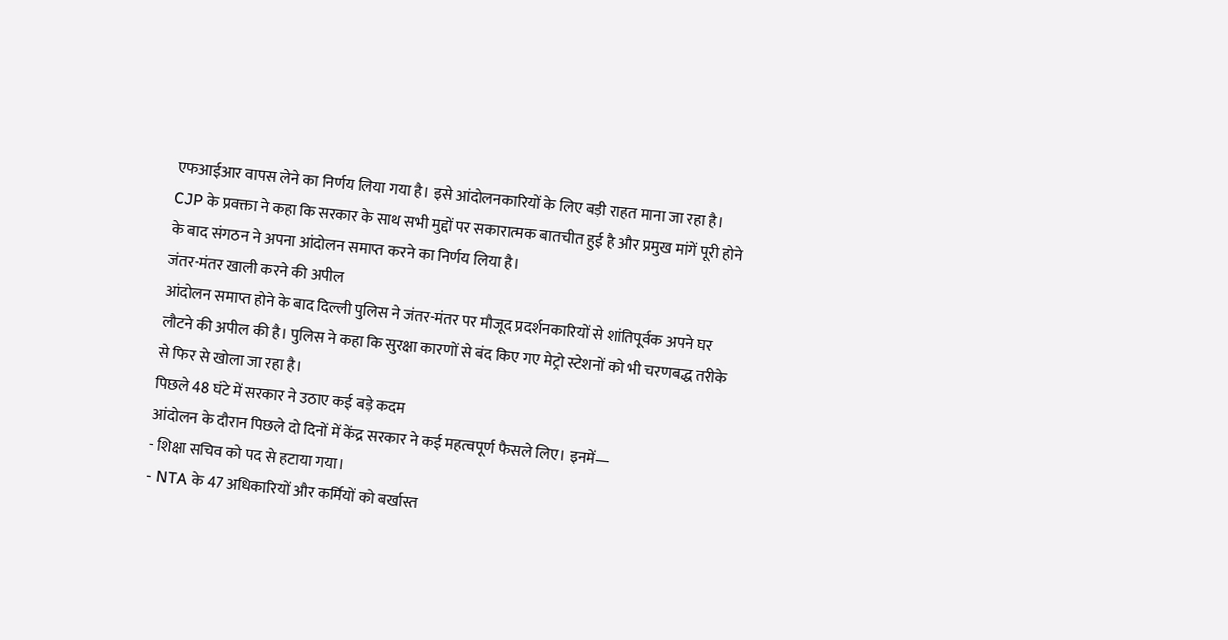एफआईआर वापस लेने का निर्णय लिया गया है। इसे आंदोलनकारियों के लिए बड़ी राहत माना जा रहा है।
CJP के प्रवक्ता ने कहा कि सरकार के साथ सभी मुद्दों पर सकारात्मक बातचीत हुई है और प्रमुख मांगें पूरी होने के बाद संगठन ने अपना आंदोलन समाप्त करने का निर्णय लिया है।
जंतर-मंतर खाली करने की अपील
आंदोलन समाप्त होने के बाद दिल्ली पुलिस ने जंतर-मंतर पर मौजूद प्रदर्शनकारियों से शांतिपूर्वक अपने घर लौटने की अपील की है। पुलिस ने कहा कि सुरक्षा कारणों से बंद किए गए मेट्रो स्टेशनों को भी चरणबद्ध तरीके से फिर से खोला जा रहा है।
पिछले 48 घंटे में सरकार ने उठाए कई बड़े कदम
आंदोलन के दौरान पिछले दो दिनों में केंद्र सरकार ने कई महत्वपूर्ण फैसले लिए। इनमें—
- शिक्षा सचिव को पद से हटाया गया।
- NTA के 47 अधिकारियों और कर्मियों को बर्खास्त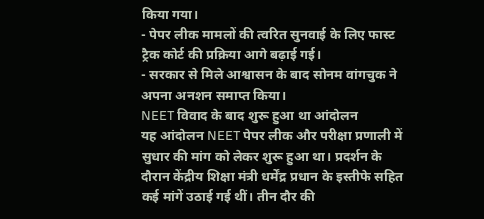किया गया।
- पेपर लीक मामलों की त्वरित सुनवाई के लिए फास्ट ट्रैक कोर्ट की प्रक्रिया आगे बढ़ाई गई।
- सरकार से मिले आश्वासन के बाद सोनम वांगचुक ने अपना अनशन समाप्त किया।
NEET विवाद के बाद शुरू हुआ था आंदोलन
यह आंदोलन NEET पेपर लीक और परीक्षा प्रणाली में सुधार की मांग को लेकर शुरू हुआ था। प्रदर्शन के दौरान केंद्रीय शिक्षा मंत्री धर्मेंद्र प्रधान के इस्तीफे सहित कई मांगें उठाई गई थीं। तीन दौर की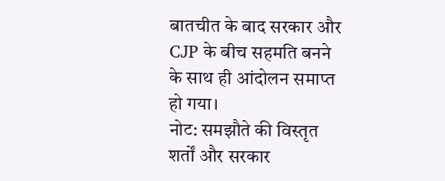बातचीत के बाद सरकार और CJP के बीच सहमति बनने के साथ ही आंदोलन समाप्त हो गया।
नोट: समझौते की विस्तृत शर्तों और सरकार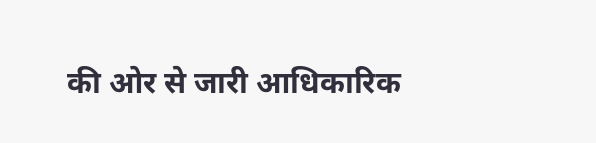की ओर से जारी आधिकारिक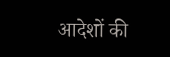आदेशों की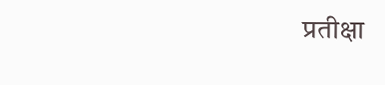प्रतीक्षा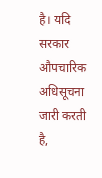है। यदि सरकार औपचारिक अधिसूचना जारी करती है,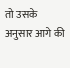तो उसके अनुसार आगे की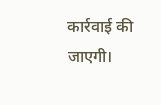कार्रवाई की जाएगी।